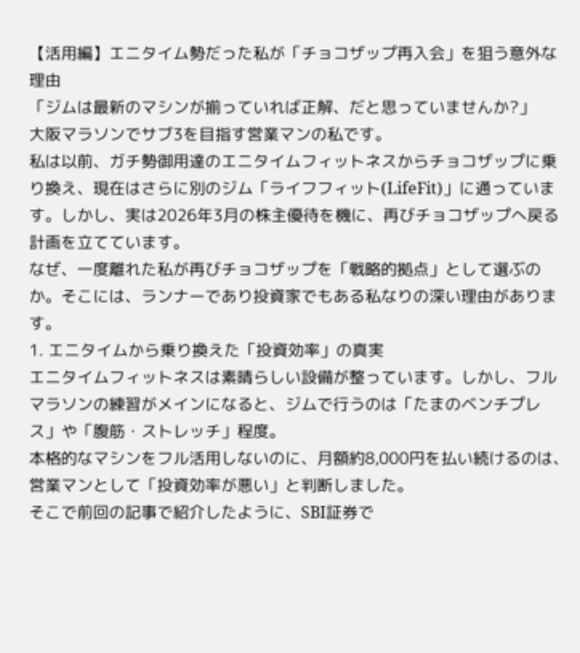【活用編】エニタイム勢だった私が「チョコザップ再入会」を狙う意外な理由
「ジムは最新のマシンが揃っていれば正解、だと思っていませんか?」
大阪マラソンでサブ3を目指す営業マンの私です。
私は以前、ガチ勢御用達のエニタイムフィットネスからチョコザップに乗り換え、現在はさらに別のジム「ライフフィット(LifeFit)」に通っています。しかし、実は2026年3月の株主優待を機に、再びチョコザップへ戻る計画を立てています。
なぜ、一度離れた私が再びチョコザップを「戦略的拠点」として選ぶのか。そこには、ランナーであり投資家でもある私なりの深い理由があります。
1. エニタイムから乗り換えた「投資効率」の真実
エニタイムフィットネスは素晴らしい設備が整っています。しかし、フルマラソンの練習がメインになると、ジムで行うのは「たまのベンチプレス」や「腹筋・ストレッチ」程度。
本格的なマシンをフル活用しないのに、月額約8,000円を払い続けるのは、営業マンとして「投資効率が悪い」と判断しました。
そこで前回の記事で紹介したように、SBI証券で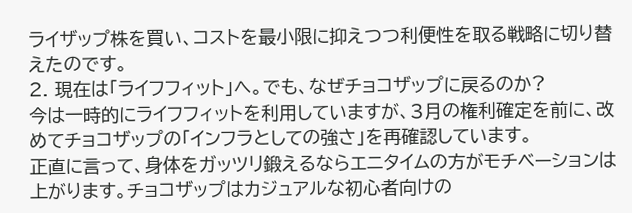ライザップ株を買い、コストを最小限に抑えつつ利便性を取る戦略に切り替えたのです。
2. 現在は「ライフフィット」へ。でも、なぜチョコザップに戻るのか?
今は一時的にライフフィットを利用していますが、3月の権利確定を前に、改めてチョコザップの「インフラとしての強さ」を再確認しています。
正直に言って、身体をガッツリ鍛えるならエニタイムの方がモチベーションは上がります。チョコザップはカジュアルな初心者向けの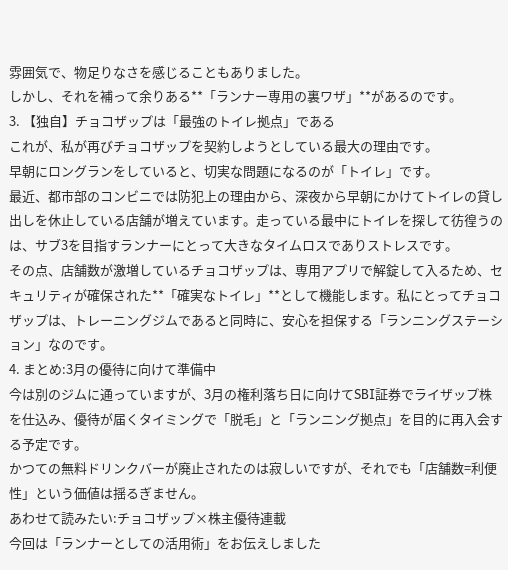雰囲気で、物足りなさを感じることもありました。
しかし、それを補って余りある**「ランナー専用の裏ワザ」**があるのです。
3. 【独自】チョコザップは「最強のトイレ拠点」である
これが、私が再びチョコザップを契約しようとしている最大の理由です。
早朝にロングランをしていると、切実な問題になるのが「トイレ」です。
最近、都市部のコンビニでは防犯上の理由から、深夜から早朝にかけてトイレの貸し出しを休止している店舗が増えています。走っている最中にトイレを探して彷徨うのは、サブ3を目指すランナーにとって大きなタイムロスでありストレスです。
その点、店舗数が激増しているチョコザップは、専用アプリで解錠して入るため、セキュリティが確保された**「確実なトイレ」**として機能します。私にとってチョコザップは、トレーニングジムであると同時に、安心を担保する「ランニングステーション」なのです。
4. まとめ:3月の優待に向けて準備中
今は別のジムに通っていますが、3月の権利落ち日に向けてSBI証券でライザップ株を仕込み、優待が届くタイミングで「脱毛」と「ランニング拠点」を目的に再入会する予定です。
かつての無料ドリンクバーが廃止されたのは寂しいですが、それでも「店舗数=利便性」という価値は揺るぎません。
あわせて読みたい:チョコザップ×株主優待連載
今回は「ランナーとしての活用術」をお伝えしました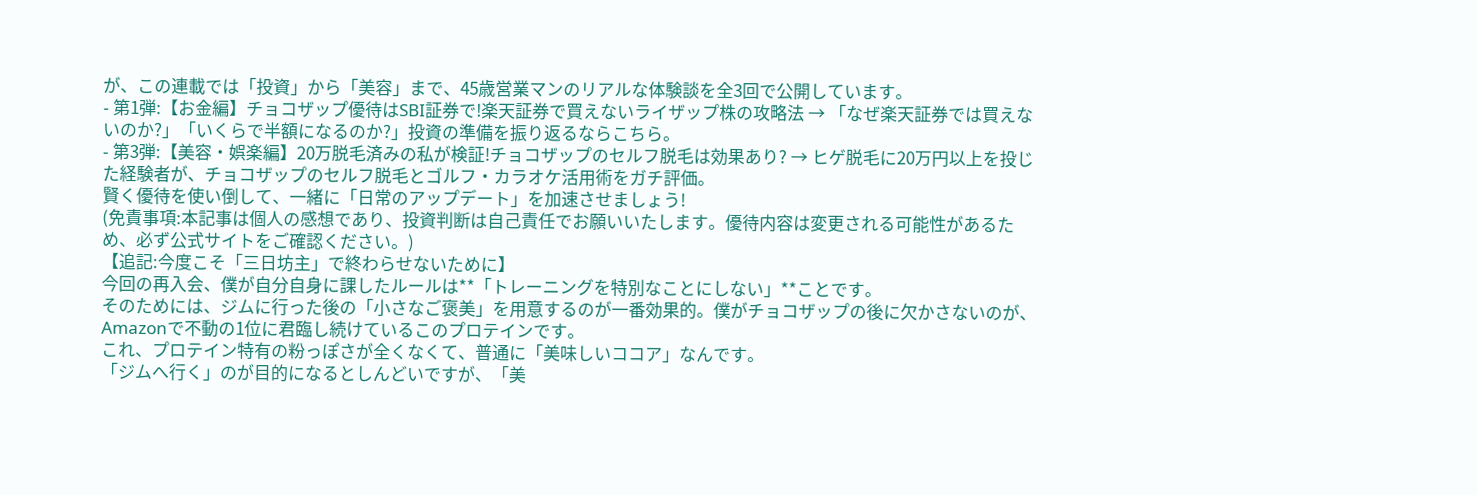が、この連載では「投資」から「美容」まで、45歳営業マンのリアルな体験談を全3回で公開しています。
- 第1弾:【お金編】チョコザップ優待はSBI証券で!楽天証券で買えないライザップ株の攻略法 → 「なぜ楽天証券では買えないのか?」「いくらで半額になるのか?」投資の準備を振り返るならこちら。
- 第3弾:【美容・娯楽編】20万脱毛済みの私が検証!チョコザップのセルフ脱毛は効果あり? → ヒゲ脱毛に20万円以上を投じた経験者が、チョコザップのセルフ脱毛とゴルフ・カラオケ活用術をガチ評価。
賢く優待を使い倒して、一緒に「日常のアップデート」を加速させましょう!
(免責事項:本記事は個人の感想であり、投資判断は自己責任でお願いいたします。優待内容は変更される可能性があるため、必ず公式サイトをご確認ください。)
【追記:今度こそ「三日坊主」で終わらせないために】
今回の再入会、僕が自分自身に課したルールは**「トレーニングを特別なことにしない」**ことです。
そのためには、ジムに行った後の「小さなご褒美」を用意するのが一番効果的。僕がチョコザップの後に欠かさないのが、Amazonで不動の1位に君臨し続けているこのプロテインです。
これ、プロテイン特有の粉っぽさが全くなくて、普通に「美味しいココア」なんです。
「ジムへ行く」のが目的になるとしんどいですが、「美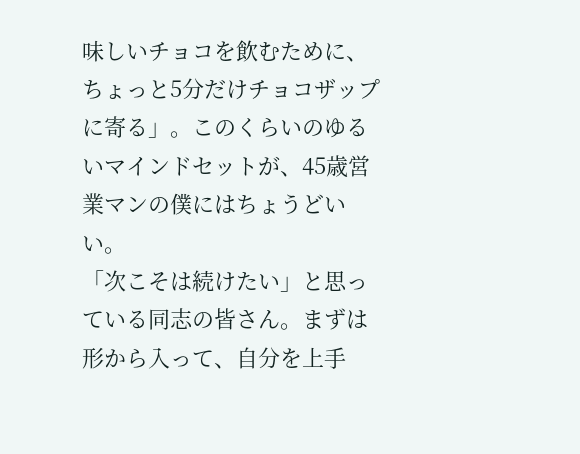味しいチョコを飲むために、ちょっと5分だけチョコザップに寄る」。このくらいのゆるいマインドセットが、45歳営業マンの僕にはちょうどいい。
「次こそは続けたい」と思っている同志の皆さん。まずは形から入って、自分を上手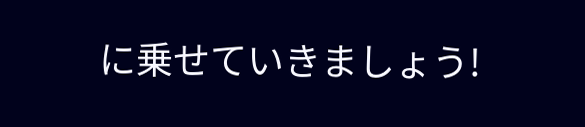に乗せていきましょう!